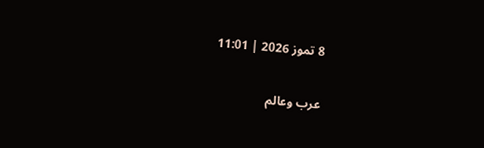8 تموز 2026 | 11:01

عرب وعالم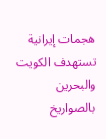هجمات إيرانية تستهدف الكويت والبحرين بالصواريخ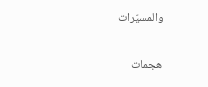والمسيّرات

هجمات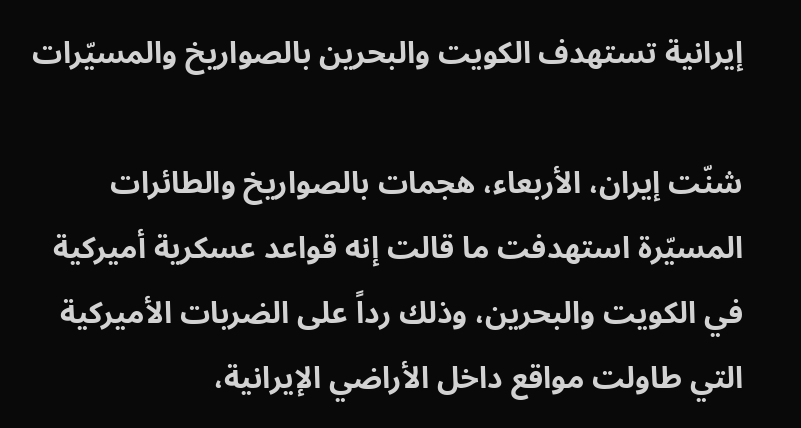إيرانية تستهدف الكويت والبحرين بالصواريخ والمسيّرات

شنّت إيران، الأربعاء، هجمات بالصواريخ والطائرات المسيّرة استهدفت ما قالت إنه قواعد عسكرية أميركية في الكويت والبحرين، وذلك رداً على الضربات الأميركية التي طاولت مواقع داخل الأراضي الإيرانية،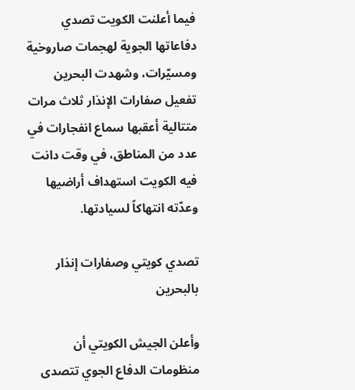فيما أعلنت الكويت تصدي دفاعاتها الجوية لهجمات صاروخية ومسيّرات، وشهدت البحرين تفعيل صفارات الإنذار ثلاث مرات متتالية أعقبها سماع انفجارات في عدد من المناطق، في وقت دانت فيه الكويت استهداف أراضيها وعدّته انتهاكاً لسيادتها.

تصدي كويتي وصفارات إنذار بالبحرين

وأعلن الجيش الكويتي أن منظومات الدفاع الجوي تتصدى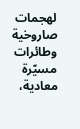لهجمات صاروخية وطائرات مسيّرة معادية،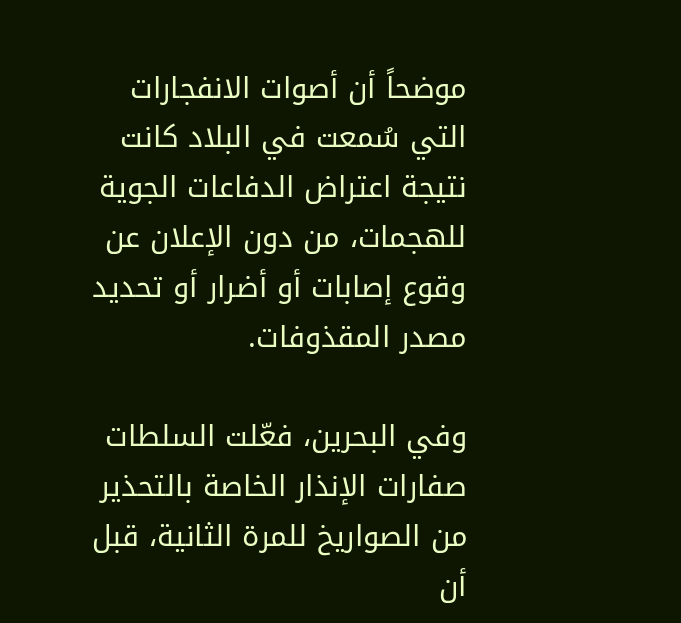موضحاً أن أصوات الانفجارات التي سُمعت في البلاد كانت نتيجة اعتراض الدفاعات الجوية للهجمات، من دون الإعلان عن وقوع إصابات أو أضرار أو تحديد مصدر المقذوفات.

وفي البحرين، فعّلت السلطات صفارات الإنذار الخاصة بالتحذير من الصواريخ للمرة الثانية، قبل أن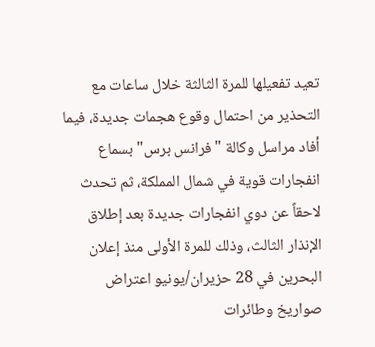تعيد تفعيلها للمرة الثالثة خلال ساعات مع التحذير من احتمال وقوع هجمات جديدة، فيما أفاد مراسل وكالة "فرانس برس" بسماع انفجارات قوية في شمال المملكة، ثم تحدث لاحقاً عن دوي انفجارات جديدة بعد إطلاق الإنذار الثالث، وذلك للمرة الأولى منذ إعلان البحرين في 28 حزيران/يونيو اعتراض صواريخ وطائرات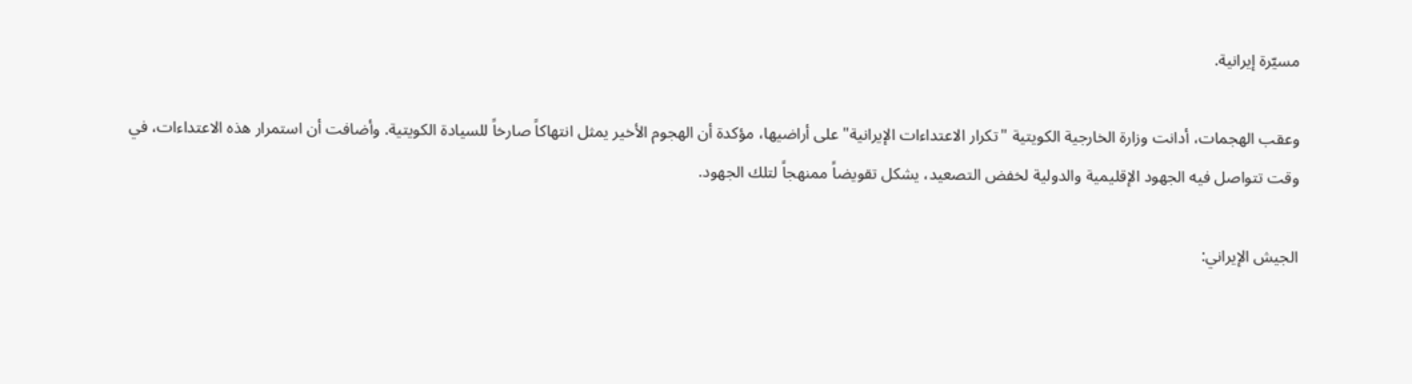مسيّرة إيرانية.

وعقب الهجمات، أدانت وزارة الخارجية الكويتية "تكرار الاعتداءات الإيرانية" على أراضيها، مؤكدة أن الهجوم الأخير يمثل انتهاكاً صارخاً للسيادة الكويتية. وأضافت أن استمرار هذه الاعتداءات، في وقت تتواصل فيه الجهود الإقليمية والدولية لخفض التصعيد، يشكل تقويضاً ممنهجاً لتلك الجهود.

الجيش الإيراني: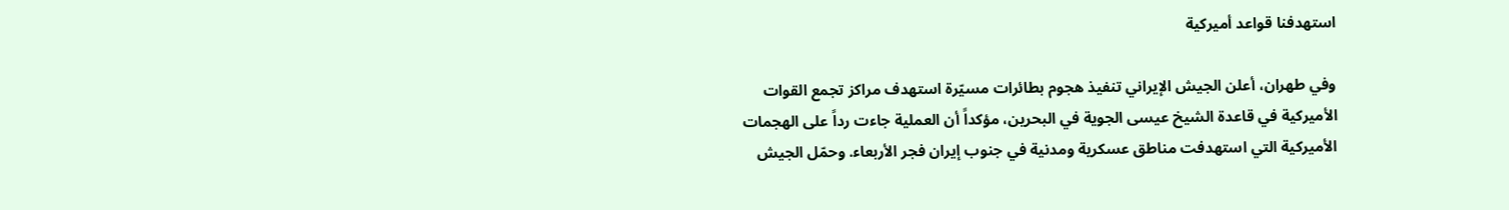استهدفنا قواعد أميركية

وفي طهران، أعلن الجيش الإيراني تنفيذ هجوم بطائرات مسيّرة استهدف مراكز تجمع القوات الأميركية في قاعدة الشيخ عيسى الجوية في البحرين، مؤكداً أن العملية جاءت رداً على الهجمات الأميركية التي استهدفت مناطق عسكرية ومدنية في جنوب إيران فجر الأربعاء. وحمّل الجيش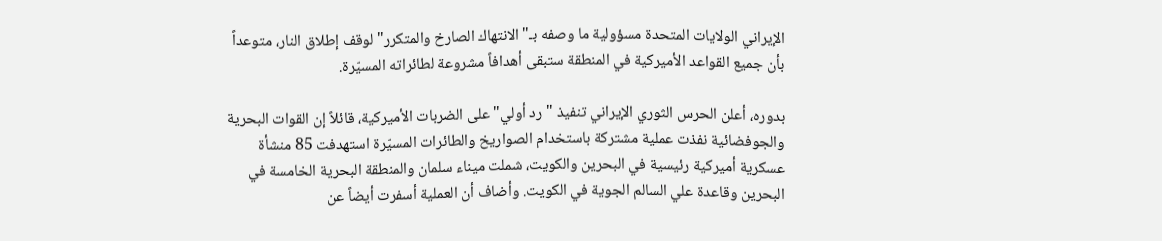الإيراني الولايات المتحدة مسؤولية ما وصفه بـ"الانتهاك الصارخ والمتكرر" لوقف إطلاق النار، متوعداً بأن جميع القواعد الأميركية في المنطقة ستبقى أهدافاً مشروعة لطائراته المسيّرة.

بدوره، أعلن الحرس الثوري الإيراني تنفيذ "رد أولي" على الضربات الأميركية، قائلاً إن القوات البحرية والجوفضائية نفذت عملية مشتركة باستخدام الصواريخ والطائرات المسيّرة استهدفت 85 منشأة عسكرية أميركية رئيسية في البحرين والكويت، شملت ميناء سلمان والمنطقة البحرية الخامسة في البحرين وقاعدة علي السالم الجوية في الكويت. وأضاف أن العملية أسفرت أيضاً عن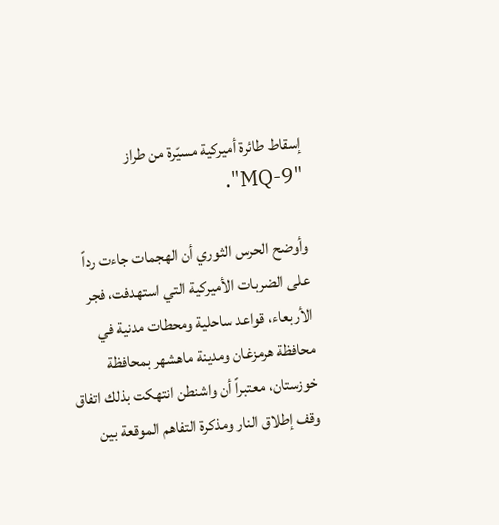إسقاط طائرة أميركية مسيّرة من طراز "MQ-9".

وأوضح الحرس الثوري أن الهجمات جاءت رداً على الضربات الأميركية التي استهدفت، فجر الأربعاء، قواعد ساحلية ومحطات مدنية في محافظة هرمزغان ومدينة ماهشهر بمحافظة خوزستان، معتبراً أن واشنطن انتهكت بذلك اتفاق وقف إطلاق النار ومذكرة التفاهم الموقعة بين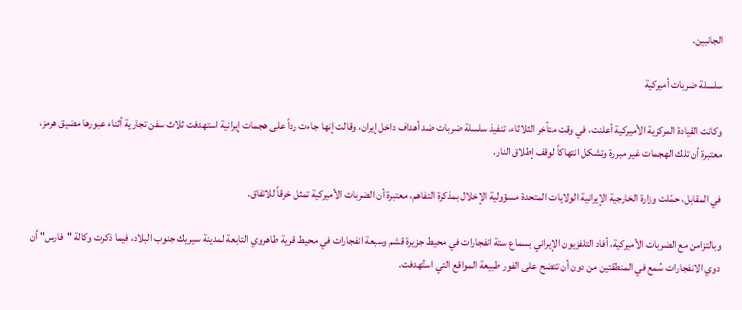الجانبين.

سلسلة ضربات أميركية

وكانت القيادة المركزية الأميركية أعلنت، في وقت متأخر الثلاثاء، تنفيذ سلسلة ضربات ضد أهداف داخل إيران، وقالت إنها جاءت رداً على هجمات إيرانية استهدفت ثلاث سفن تجارية أثناء عبورها مضيق هرمز، معتبرة أن تلك الهجمات غير مبررة وتشكل انتهاكاً لوقف إطلاق النار.

في المقابل، حمّلت وزارة الخارجية الإيرانية الولايات المتحدة مسؤولية الإخلال بمذكرة التفاهم، معتبرة أن الضربات الأميركية تمثل خرقاً للاتفاق.

وبالتزامن مع الضربات الأميركية، أفاد التلفزيون الإيراني بسماع ستة انفجارات في محيط جزيرة قشم وسبعة انفجارات في محيط قرية طاهروي التابعة لمدينة سيريك جنوب البلاد، فيما ذكرت وكالة "فارس" أن دوي الانفجارات سُمع في المنطقتين من دون أن تتضح على الفور طبيعة المواقع التي استُهدفت.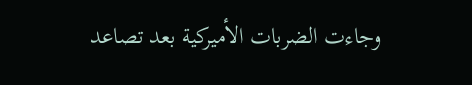وجاءت الضربات الأميركية بعد تصاعد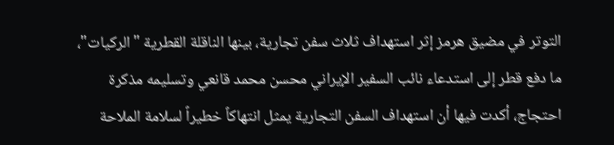التوتر في مضيق هرمز إثر استهداف ثلاث سفن تجارية، بينها الناقلة القطرية "الركيات"، ما دفع قطر إلى استدعاء نائب السفير الإيراني محسن محمد قانعي وتسليمه مذكرة احتجاج، أكدت فيها أن استهداف السفن التجارية يمثل انتهاكاً خطيراً لسلامة الملاحة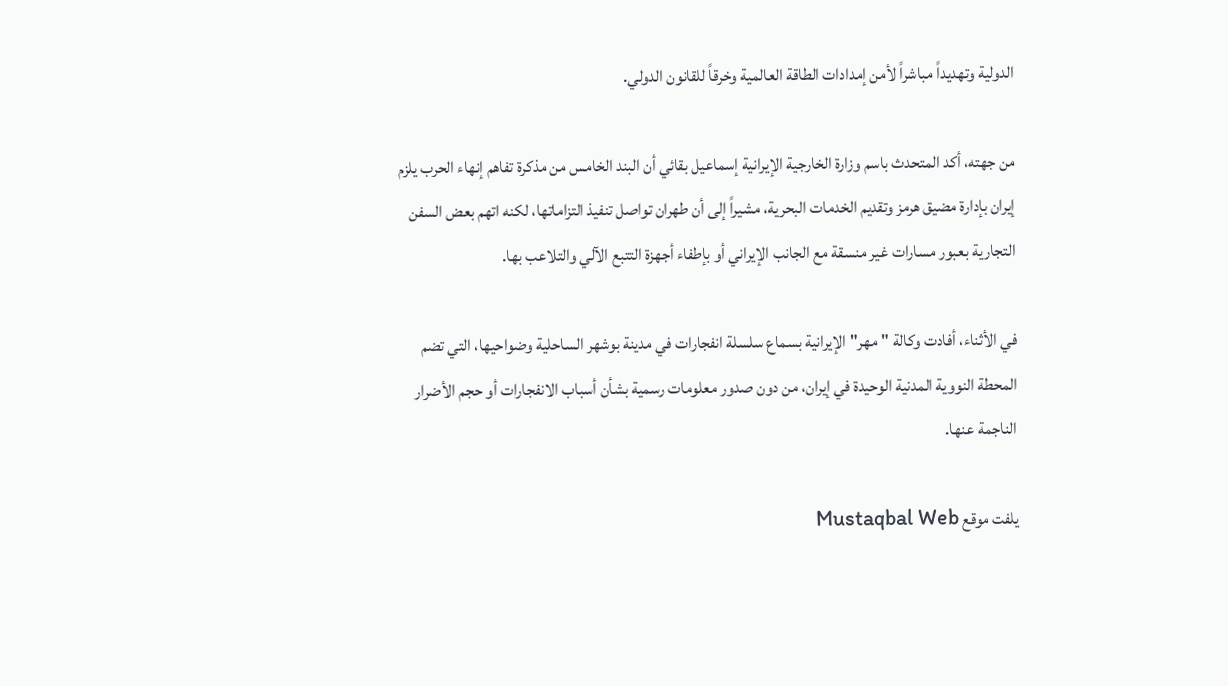الدولية وتهديداً مباشراً لأمن إمدادات الطاقة العالمية وخرقاً للقانون الدولي.

من جهته، أكد المتحدث باسم وزارة الخارجية الإيرانية إسماعيل بقائي أن البند الخامس من مذكرة تفاهم إنهاء الحرب يلزم إيران بإدارة مضيق هرمز وتقديم الخدمات البحرية، مشيراً إلى أن طهران تواصل تنفيذ التزاماتها، لكنه اتهم بعض السفن التجارية بعبور مسارات غير منسقة مع الجانب الإيراني أو بإطفاء أجهزة التتبع الآلي والتلاعب بها.

في الأثناء، أفادت وكالة "مهر" الإيرانية بسماع سلسلة انفجارات في مدينة بوشهر الساحلية وضواحيها، التي تضم المحطة النووية المدنية الوحيدة في إيران، من دون صدور معلومات رسمية بشأن أسباب الانفجارات أو حجم الأضرار الناجمة عنها.

يلفت موقع Mustaqbal Web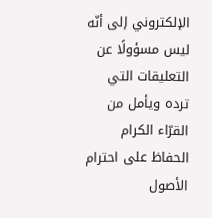الإلكتروني إلى أنّه ليس مسؤولًا عن التعليقات التي ترده ويأمل من القرّاء الكرام الحفاظ على احترام الأصول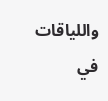واللياقات في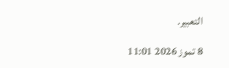التعبير.

8 تموز 2026 11:01